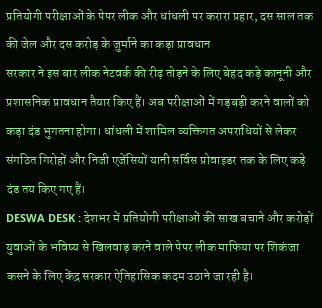प्रतियोगी परीक्षाओं के पेपर लीक और धांधली पर करारा प्रहार, दस साल तक की जेल और दस करोड़ के जुर्माने का कड़ा प्रावधान
सरकार ने इस बार लीक नेटवर्क की रीढ़ तोड़ने के लिए बेहद कड़े कानूनी और प्रशासनिक प्रावधान तैयार किए हैं। अब परीक्षाओं में गड़बड़ी करने वालों को कड़ा दंड भुगतना होगा। धांधली में शामिल व्यक्तिगत अपराधियों से लेकर संगठित गिरोहों और निजी एजेंसियों यानी सर्विस प्रोवाइडर तक के लिए कड़े दंड तय किए गए हैं।
DESWA DESK : देशभर में प्रतियोगी परीक्षाओं की साख बचाने और करोड़ों युवाओं के भविष्य से खिलवाड़ करने वाले पेपर लीक माफिया पर शिकंजा कसने के लिए केंद्र सरकार ऐतिहासिक कदम उठाने जा रही है।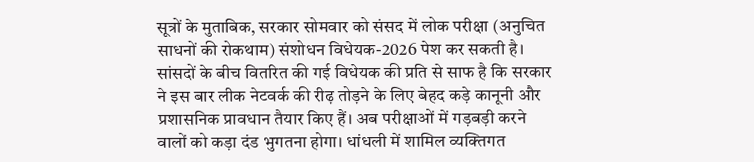सूत्रों के मुताबिक, सरकार सोमवार को संसद में लोक परीक्षा (अनुचित साधनों की रोकथाम) संशोधन विधेयक-2026 पेश कर सकती है।
सांसदों के बीच वितरित की गई विधेयक की प्रति से साफ है कि सरकार ने इस बार लीक नेटवर्क की रीढ़ तोड़ने के लिए बेहद कड़े कानूनी और प्रशासनिक प्रावधान तैयार किए हैं। अब परीक्षाओं में गड़बड़ी करने वालों को कड़ा दंड भुगतना होगा। धांधली में शामिल व्यक्तिगत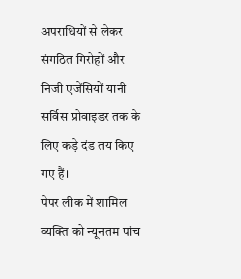अपराधियों से लेकर संगठित गिरोहों और निजी एजेंसियों यानी सर्विस प्रोवाइडर तक के लिए कड़े दंड तय किए गए हैं।
पेपर लीक में शामिल व्यक्ति को न्यूनतम पांच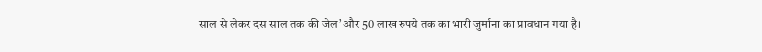साल से लेकर दस साल तक की जेल’ और 50 लाख रुपये तक का भारी जुर्माना का प्रावधान गया है।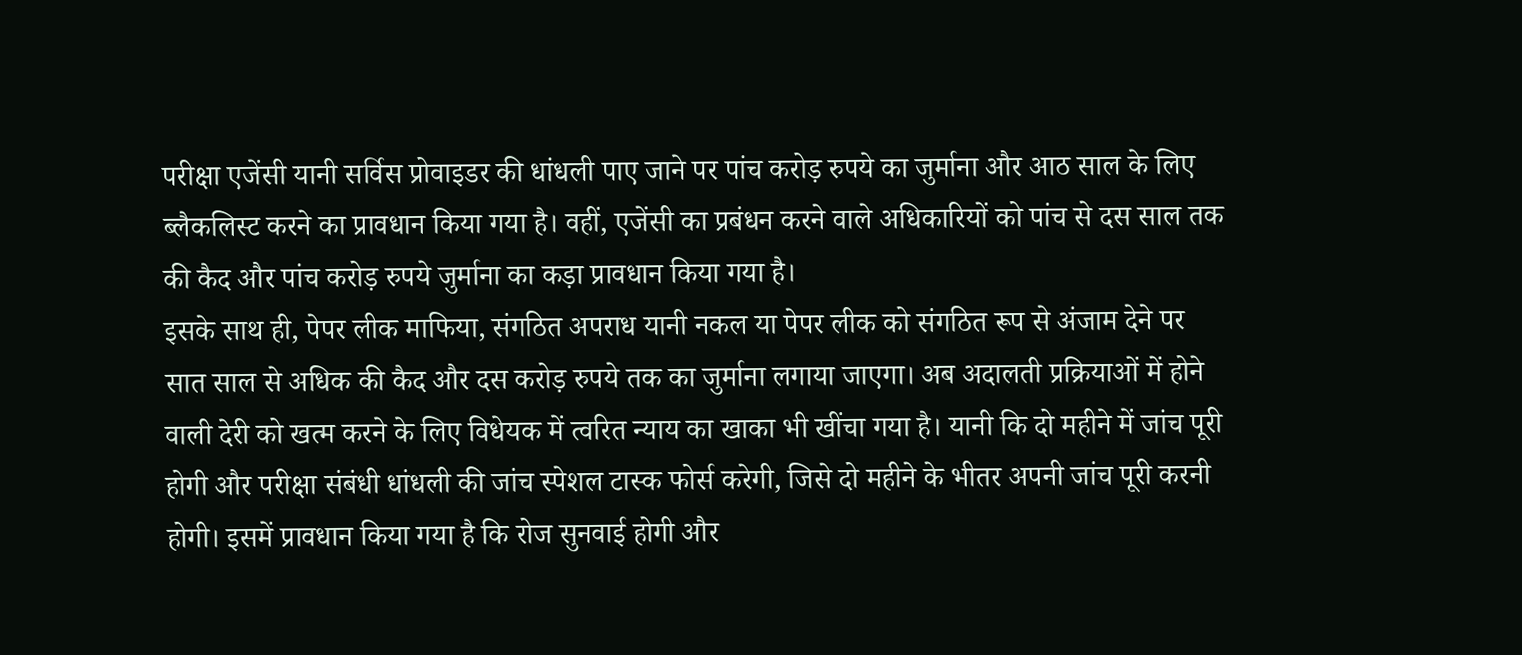परीक्षा एजेंसी यानी सर्विस प्रोवाइडर की धांधली पाए जाने पर पांच करोड़ रुपये का जुर्माना और आठ साल के लिए ब्लैकलिस्ट करने का प्रावधान किया गया है। वहीं, एजेंसी का प्रबंधन करने वाले अधिकारियों को पांच से दस साल तक की कैद और पांच करोड़ रुपये जुर्माना का कड़ा प्रावधान किया गया है।
इसके साथ ही, पेपर लीक माफिया, संगठित अपराध यानी नकल या पेपर लीक को संगठित रूप से अंजाम देने पर सात साल से अधिक की कैद और दस करोड़ रुपये तक का जुर्माना लगाया जाएगा। अब अदालती प्रक्रियाओं में होने वाली देरी को खत्म करने के लिए विधेयक में त्वरित न्याय का खाका भी खींचा गया है। यानी कि दो महीने में जांच पूरी होगी और परीक्षा संबंधी धांधली की जांच स्पेशल टास्क फोर्स करेगी, जिसे दो महीने के भीतर अपनी जांच पूरी करनी होगी। इसमें प्रावधान किया गया है कि रोज सुनवाई होगी और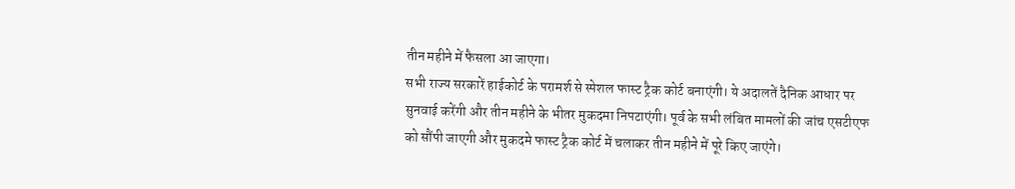तीन महीने में फैसला आ जाएगा।
सभी राज्य सरकारें हाईकोर्ट के परामर्श से स्पेशल फास्ट ट्रैक कोर्ट बनाएंगी। ये अदालतें दैनिक आधार पर सुनवाई करेंगी और तीन महीने के भीतर मुकदमा निपटाएंगी। पूर्व के सभी लंबित मामलों की जांच एसटीएफ को सौंपी जाएगी और मुकदमे फास्ट ट्रैक कोर्ट में चलाकर तीन महीने में पूरे किए जाएंगे।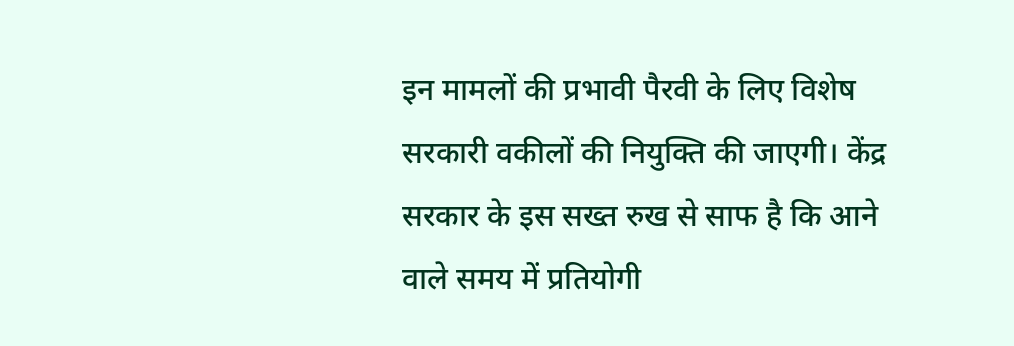इन मामलों की प्रभावी पैरवी के लिए विशेष सरकारी वकीलों की नियुक्ति की जाएगी। केंद्र सरकार के इस सख्त रुख से साफ है कि आने वाले समय में प्रतियोगी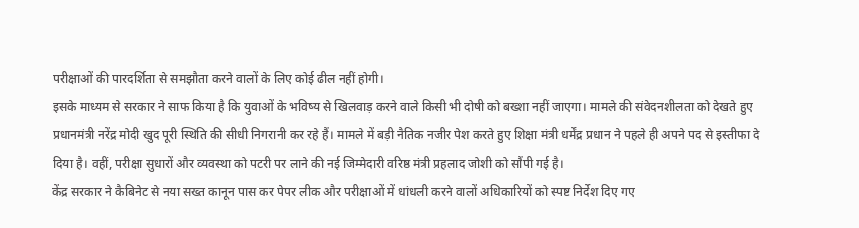परीक्षाओं की पारदर्शिता से समझौता करने वालों के लिए कोई ढील नहीं होगी।
इसके माध्यम से सरकार ने साफ किया है कि युवाओं के भविष्य से खिलवाड़ करने वाले किसी भी दोषी को बख्शा नहीं जाएगा। मामले की संवेदनशीलता को देखते हुए प्रधानमंत्री नरेंद्र मोदी खुद पूरी स्थिति की सीधी निगरानी कर रहे हैं। मामले में बड़ी नैतिक नजीर पेश करते हुए शिक्षा मंत्री धर्मेंद्र प्रधान ने पहले ही अपने पद से इस्तीफा दे दिया है। वहीं, परीक्षा सुधारों और व्यवस्था को पटरी पर लाने की नई जिम्मेदारी वरिष्ठ मंत्री प्रहलाद जोशी को सौंपी गई है।
केंद्र सरकार ने कैबिनेट से नया सख्त कानून पास कर पेपर लीक और परीक्षाओं में धांधली करने वालों अधिकारियों को स्पष्ट निर्देश दिए गए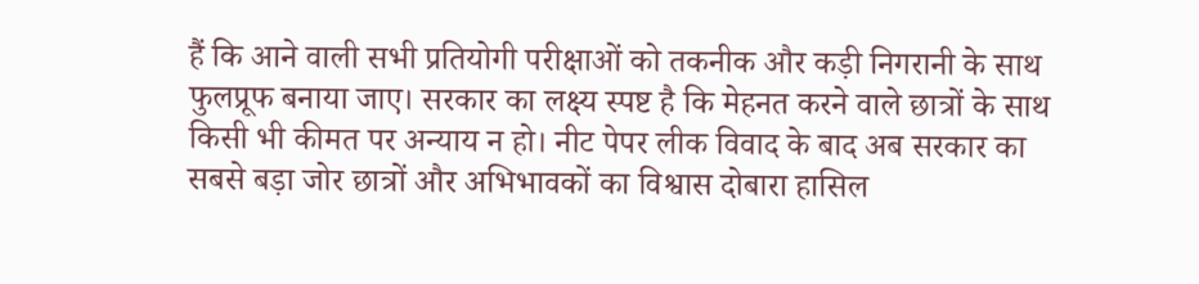हैं कि आने वाली सभी प्रतियोगी परीक्षाओं को तकनीक और कड़ी निगरानी के साथ फुलप्रूफ बनाया जाए। सरकार का लक्ष्य स्पष्ट है कि मेहनत करने वाले छात्रों के साथ किसी भी कीमत पर अन्याय न हो। नीट पेपर लीक विवाद के बाद अब सरकार का सबसे बड़ा जोर छात्रों और अभिभावकों का विश्वास दोबारा हासिल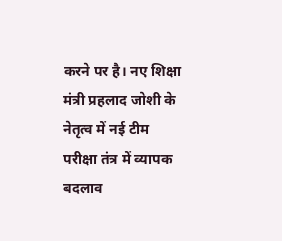करने पर है। नए शिक्षा मंत्री प्रहलाद जोशी के नेतृत्व में नई टीम परीक्षा तंत्र में व्यापक बदलाव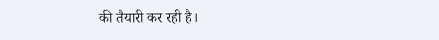की तैयारी कर रही है।